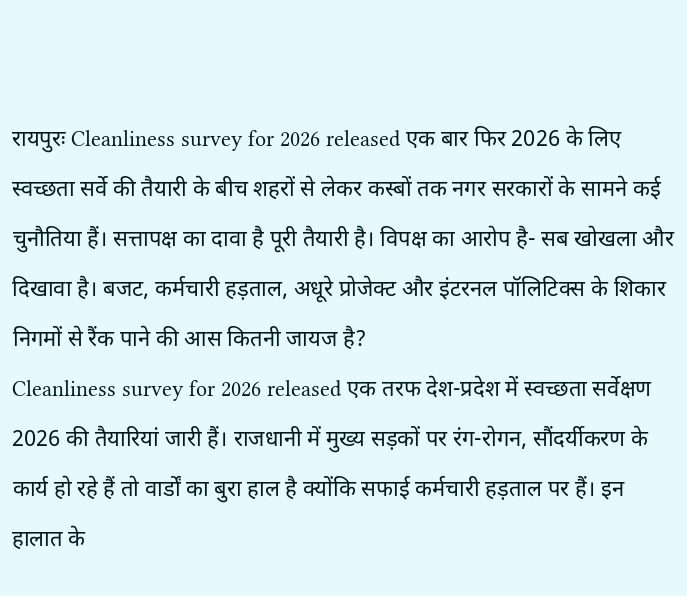रायपुरः Cleanliness survey for 2026 released एक बार फिर 2026 के लिए स्वच्छता सर्वे की तैयारी के बीच शहरों से लेकर कस्बों तक नगर सरकारों के सामने कई चुनौतिया हैं। सत्तापक्ष का दावा है पूरी तैयारी है। विपक्ष का आरोप है- सब खोखला और दिखावा है। बजट, कर्मचारी हड़ताल, अधूरे प्रोजेक्ट और इंटरनल पॉलिटिक्स के शिकार निगमों से रैंक पाने की आस कितनी जायज है?
Cleanliness survey for 2026 released एक तरफ देश-प्रदेश में स्वच्छता सर्वेक्षण 2026 की तैयारियां जारी हैं। राजधानी में मुख्य सड़कों पर रंग-रोगन, सौंदर्यीकरण के कार्य हो रहे हैं तो वार्डों का बुरा हाल है क्योंकि सफाई कर्मचारी हड़ताल पर हैं। इन हालात के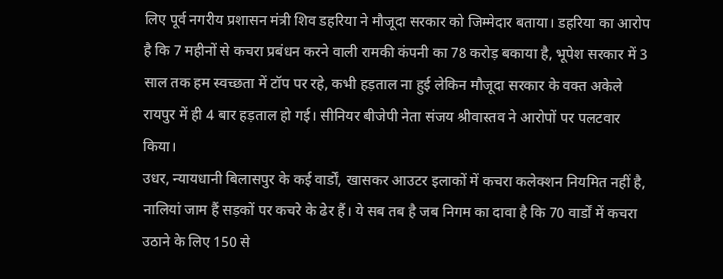लिए पूर्व नगरीय प्रशासन मंत्री शिव डहरिया ने मौजूदा सरकार को जिम्मेदार बताया। डहरिया का आरोप है कि 7 महीनों से कचरा प्रबंधन करने वाली रामकी कंपनी का 78 करोड़ बकाया है, भूपेश सरकार में 3 साल तक हम स्वच्छता में टॉप पर रहे, कभी हड़ताल ना हुई लेकिन मौजूदा सरकार के वक्त अकेले रायपुर में ही 4 बार हड़ताल हो गई। सीनियर बीजेपी नेता संजय श्रीवास्तव ने आरोपों पर पलटवार किया।
उधर, न्यायधानी बिलासपुर के कई वार्डों, खासकर आउटर इलाकों में कचरा कलेक्शन नियमित नहीं है, नालियां जाम हैं सड़कों पर कचरे के ढेर हैं। ये सब तब है जब निगम का दावा है कि 70 वार्डों में कचरा उठाने के लिए 150 से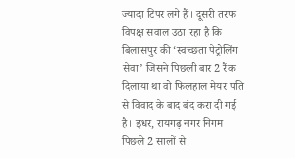ज्यादा टिपर लगे हैं। दूसरी तरफ विपक्ष सवाल उठा रहा है कि बिलासपुर की ‘स्वच्छता पेट्रोलिंग सेवा’ जिसने पिछली बार 2 रैंक दिलाया था वो फिलहाल मेयर पति से विवाद के बाद बंद करा दी गई है। इधर, रायगढ़ नगर निगम पिछले 2 सालों से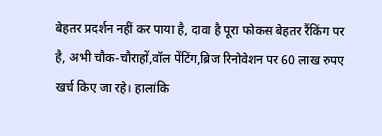बेहतर प्रदर्शन नहीं कर पाया है, दावा है पूरा फोकस बेहतर रैंकिंग पर है, अभी चौक-चौराहों,वॉल पेंटिंग,ब्रिज रिनोवेशन पर 60 लाख रुपए खर्च किए जा रहे। हालांकि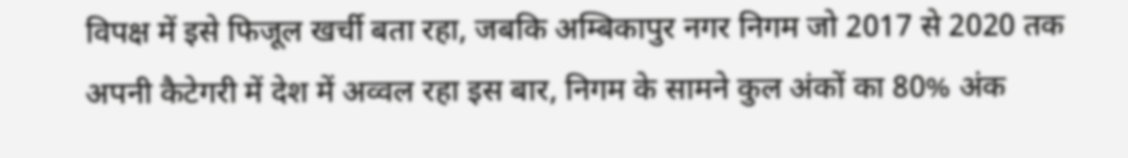विपक्ष में इसे फिजूल खर्ची बता रहा, जबकि अम्बिकापुर नगर निगम जो 2017 से 2020 तक अपनी कैटेगरी में देश में अव्वल रहा इस बार, निगम के सामने कुल अंकों का 80% अंक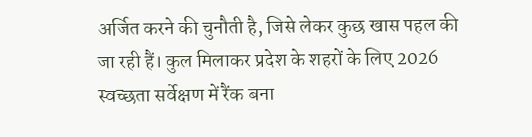अर्जित करने की चुनौती है, जिसे लेकर कुछ खास पहल की जा रही हैं। कुल मिलाकर प्रदेश के शहरों के लिए 2026 स्वच्छता सर्वेक्षण में रैंक बना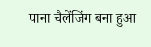पाना चैलेंजिंग बना हुआ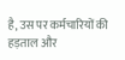है, उस पर कर्मचारियों की हड़ताल और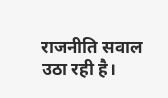राजनीति सवाल उठा रही है।